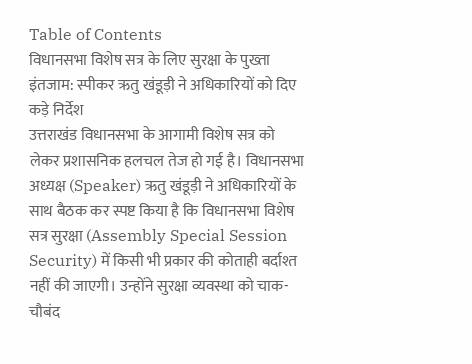Table of Contents
विधानसभा विशेष सत्र के लिए सुरक्षा के पुख्ता इंतजाम: स्पीकर ऋतु खंडूड़ी ने अधिकारियों को दिए कड़े निर्देश
उत्तराखंड विधानसभा के आगामी विशेष सत्र को लेकर प्रशासनिक हलचल तेज हो गई है। विधानसभा अध्यक्ष (Speaker) ऋतु खंडूड़ी ने अधिकारियों के साथ बैठक कर स्पष्ट किया है कि विधानसभा विशेष सत्र सुरक्षा (Assembly Special Session Security) में किसी भी प्रकार की कोताही बर्दाश्त नहीं की जाएगी। उन्होंने सुरक्षा व्यवस्था को चाक-चौबंद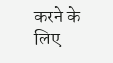करने के लिए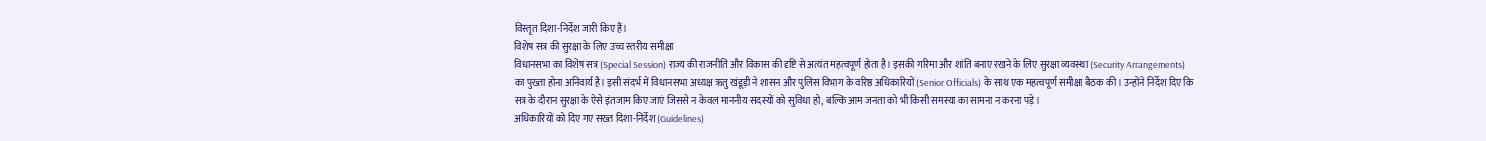विस्तृत दिशा-निर्देश जारी किए हैं।
विशेष सत्र की सुरक्षा के लिए उच्च स्तरीय समीक्षा
विधानसभा का विशेष सत्र (Special Session) राज्य की राजनीति और विकास की दृष्टि से अत्यंत महत्वपूर्ण होता है। इसकी गरिमा और शांति बनाए रखने के लिए सुरक्षा व्यवस्था (Security Arrangements) का पुख्ता होना अनिवार्य है। इसी संदर्भ में विधानसभा अध्यक्ष ऋतु खंडूड़ी ने शासन और पुलिस विभाग के वरिष्ठ अधिकारियों (Senior Officials) के साथ एक महत्वपूर्ण समीक्षा बैठक की। उन्होंने निर्देश दिए कि सत्र के दौरान सुरक्षा के ऐसे इंतजाम किए जाएं जिससे न केवल माननीय सदस्यों को सुविधा हो, बल्कि आम जनता को भी किसी समस्या का सामना न करना पड़े।
अधिकारियों को दिए गए सख्त दिशा-निर्देश (Guidelines)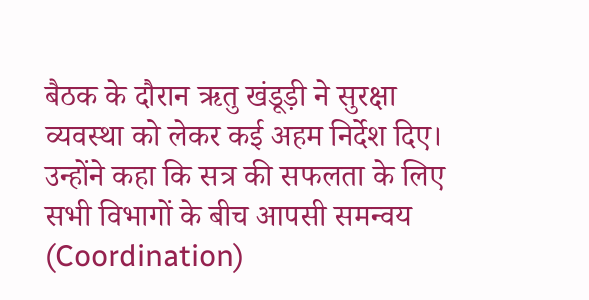बैठक के दौरान ऋतु खंडूड़ी ने सुरक्षा व्यवस्था को लेकर कई अहम निर्देश दिए। उन्होंने कहा कि सत्र की सफलता के लिए सभी विभागों के बीच आपसी समन्वय (Coordination)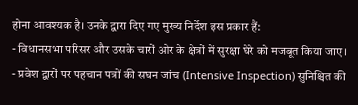होना आवश्यक है। उनके द्वारा दिए गए मुख्य निर्देश इस प्रकार हैं:
- विधानसभा परिसर और उसके चारों ओर के क्षेत्रों में सुरक्षा घेरे को मजबूत किया जाए।
- प्रवेश द्वारों पर पहचान पत्रों की सघन जांच (Intensive Inspection) सुनिश्चित की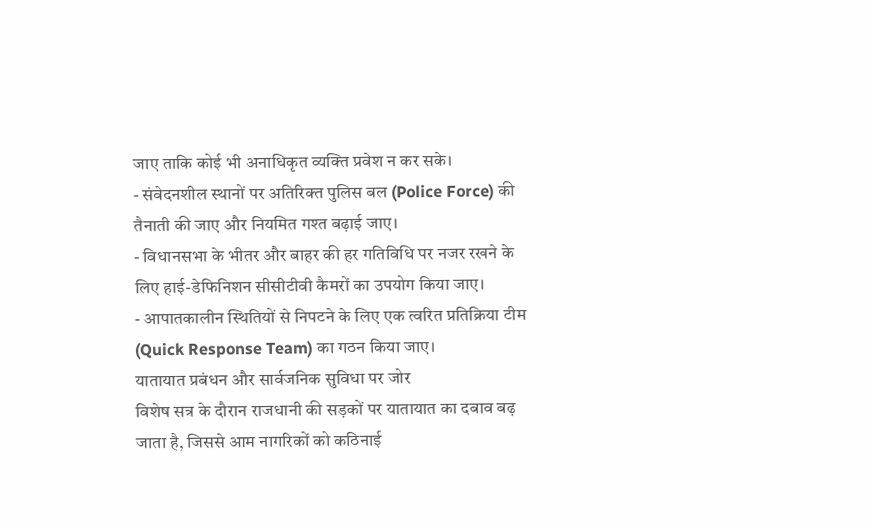जाए ताकि कोई भी अनाधिकृत व्यक्ति प्रवेश न कर सके।
- संवेदनशील स्थानों पर अतिरिक्त पुलिस बल (Police Force) की तैनाती की जाए और नियमित गश्त बढ़ाई जाए।
- विधानसभा के भीतर और बाहर की हर गतिविधि पर नजर रखने के लिए हाई-डेफिनिशन सीसीटीवी कैमरों का उपयोग किया जाए।
- आपातकालीन स्थितियों से निपटने के लिए एक त्वरित प्रतिक्रिया टीम (Quick Response Team) का गठन किया जाए।
यातायात प्रबंधन और सार्वजनिक सुविधा पर जोर
विशेष सत्र के दौरान राजधानी की सड़कों पर यातायात का दबाव बढ़ जाता है, जिससे आम नागरिकों को कठिनाई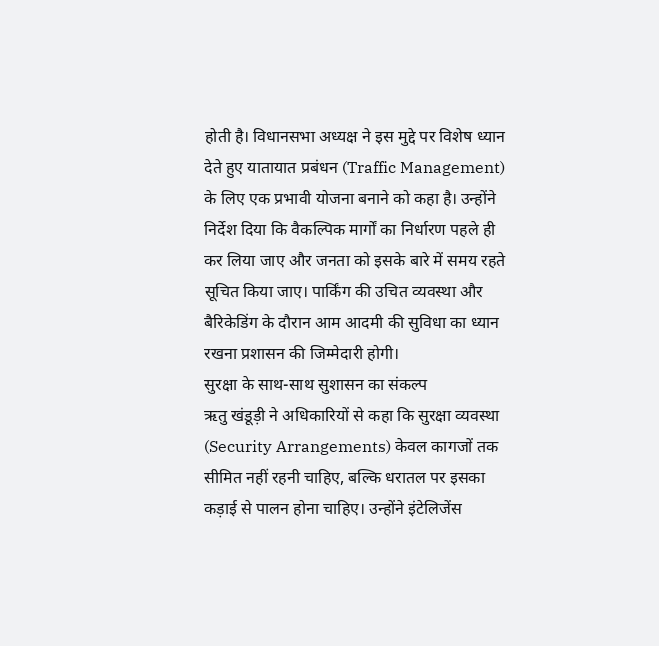होती है। विधानसभा अध्यक्ष ने इस मुद्दे पर विशेष ध्यान देते हुए यातायात प्रबंधन (Traffic Management) के लिए एक प्रभावी योजना बनाने को कहा है। उन्होंने निर्देश दिया कि वैकल्पिक मार्गों का निर्धारण पहले ही कर लिया जाए और जनता को इसके बारे में समय रहते सूचित किया जाए। पार्किंग की उचित व्यवस्था और बैरिकेडिंग के दौरान आम आदमी की सुविधा का ध्यान रखना प्रशासन की जिम्मेदारी होगी।
सुरक्षा के साथ-साथ सुशासन का संकल्प
ऋतु खंडूड़ी ने अधिकारियों से कहा कि सुरक्षा व्यवस्था (Security Arrangements) केवल कागजों तक सीमित नहीं रहनी चाहिए, बल्कि धरातल पर इसका कड़ाई से पालन होना चाहिए। उन्होंने इंटेलिजेंस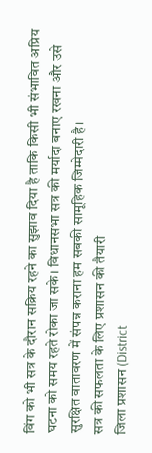विंग को भी सत्र के दौरान सक्रिय रहने का सुझाव दिया है ताकि किसी भी संभावित अप्रिय घटना को समय रहते रोका जा सके। विधानसभा सत्र की मर्यादा बनाए रखना और उसे सुरक्षित वातावरण में संपन्न कराना हम सबकी सामूहिक जिम्मेदारी है।
सत्र की सफलता के लिए प्रशासन की तैयारी
जिला प्रशासन (District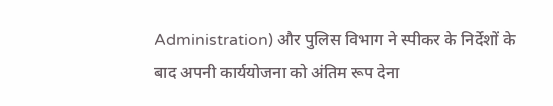Administration) और पुलिस विभाग ने स्पीकर के निर्देशों के बाद अपनी कार्ययोजना को अंतिम रूप देना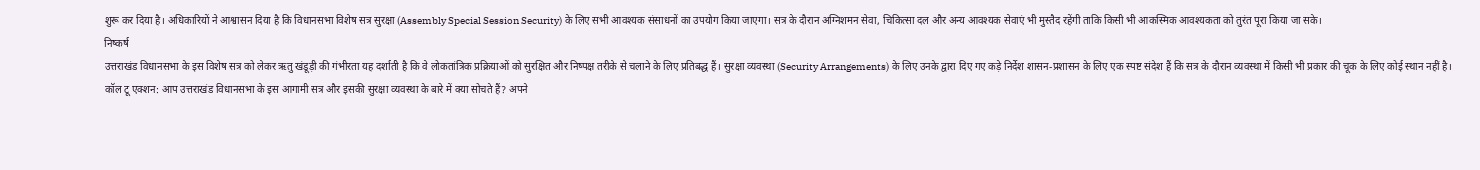शुरू कर दिया है। अधिकारियों ने आश्वासन दिया है कि विधानसभा विशेष सत्र सुरक्षा (Assembly Special Session Security) के लिए सभी आवश्यक संसाधनों का उपयोग किया जाएगा। सत्र के दौरान अग्निशमन सेवा, चिकित्सा दल और अन्य आवश्यक सेवाएं भी मुस्तैद रहेंगी ताकि किसी भी आकस्मिक आवश्यकता को तुरंत पूरा किया जा सके।
निष्कर्ष
उत्तराखंड विधानसभा के इस विशेष सत्र को लेकर ऋतु खंडूड़ी की गंभीरता यह दर्शाती है कि वे लोकतांत्रिक प्रक्रियाओं को सुरक्षित और निष्पक्ष तरीके से चलाने के लिए प्रतिबद्ध हैं। सुरक्षा व्यवस्था (Security Arrangements) के लिए उनके द्वारा दिए गए कड़े निर्देश शासन-प्रशासन के लिए एक स्पष्ट संदेश हैं कि सत्र के दौरान व्यवस्था में किसी भी प्रकार की चूक के लिए कोई स्थान नहीं है।
कॉल टू एक्शन: आप उत्तराखंड विधानसभा के इस आगामी सत्र और इसकी सुरक्षा व्यवस्था के बारे में क्या सोचते हैं? अपने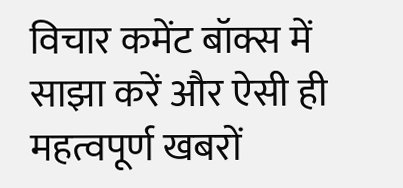विचार कमेंट बॉक्स में साझा करें और ऐसी ही महत्वपूर्ण खबरों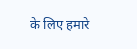के लिए हमारे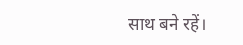साथ बने रहें।